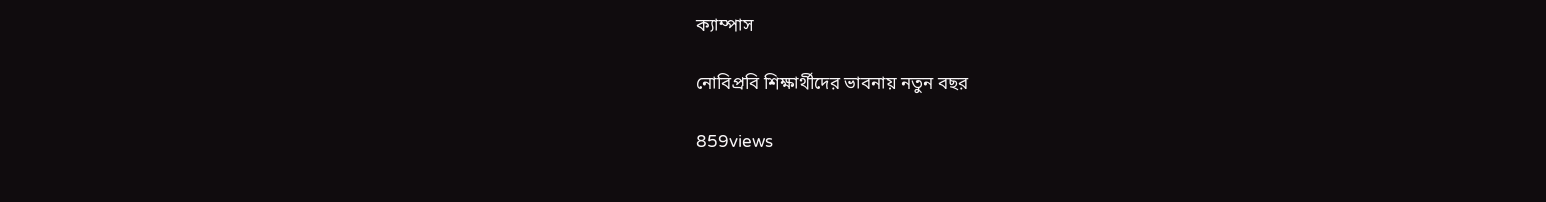ক্যাম্পাস

নোবিপ্রবি শিক্ষার্থীদের ভাবনায় নতুন বছর

859views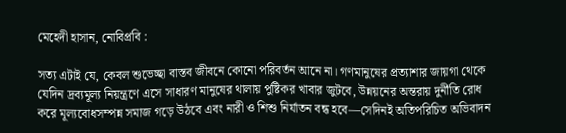মেহেদী হাসান, নোবিপ্রবি :

সত্য এটাই যে, কেবল শুভেচ্ছা বাস্তব জীবনে কোনো পরিবর্তন আনে না। গণমানুষের প্রত্যাশার জায়গা থেকে যেদিন দ্রব্যমূল্য নিয়ন্ত্রণে এসে সাধারণ মানুষের থালায় পুষ্টিকর খাবার জুটবে, উন্নয়নের অন্তরায় দুর্নীতি রোধ করে মূল্যবোধসম্পন্ন সমাজ গড়ে উঠবে এবং নারী ও শিশু নির্যাতন বন্ধ হবে—সেদিনই অতিপরিচিত অভিবাদন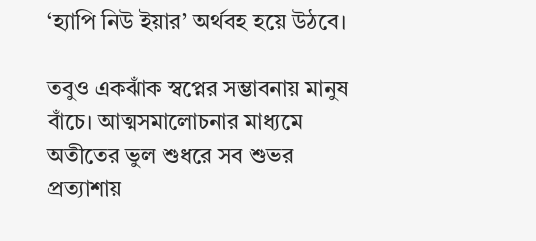‘হ্যাপি নিউ ইয়ার’ অর্থবহ হয়ে উঠবে।

তবুও একঝাঁক স্বপ্নের সম্ভাবনায় মানুষ বাঁচে। আত্মসমালোচনার মাধ্যমে অতীতের ভুল শুধরে সব শুভর প্রত্যাশায়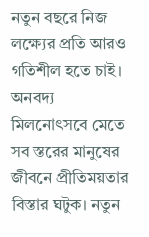নতুন বছরে নিজ লক্ষ্যের প্রতি আরও গতিশীল হতে চাই। অনবদ্য মিলনোৎসবে মেতে সব স্তরের মানুষের জীবনে প্রীতিময়তার বিস্তার ঘটুক। নতুন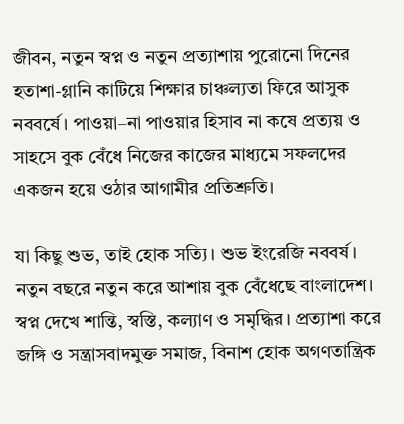জীবন, নতুন স্বপ্ন ও নতুন প্রত্যাশায় পুরোনো দিনের হতাশা-গ্লানি কাটিয়ে শিক্ষার চাঞ্চল্যতা ফিরে আসুক নববর্ষে। পাওয়া–না পাওয়ার হিসাব না কষে প্রত্যয় ও সাহসে বুক বেঁধে নিজের কাজের মাধ্যমে সফলদের একজন হয়ে ওঠার আগামীর প্রতিশ্রুতি।

যা কিছু শুভ, তাই হোক সত্যি। শুভ ইংরেজি নববর্ষ। নতুন বছরে নতুন করে আশায় বুক বেঁধেছে বাংলাদেশ। স্বপ্ন দেখে শান্তি, স্বস্তি, কল্যাণ ও সমৃদ্ধির। প্রত্যাশা করে জঙ্গি ও সন্ত্রাসবাদমুক্ত সমাজ, বিনাশ হোক অগণতান্ত্রিক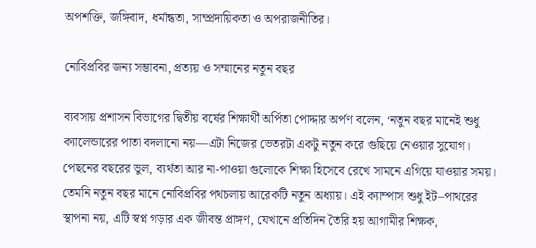অপশক্তি, জঙ্গিবাদ, ধর্মান্ধতা, সাম্প্রদায়িকতা ও অপরাজনীতির।

নোবিপ্রবির জন্য সম্ভাবনা, প্রত্যয় ও সম্মানের নতুন বছর

ব্যবসায় প্রশাসন বিভাগের দ্বিতীয় বর্ষের শিক্ষার্থী অর্পিতা পোদ্দার অর্পণ বলেন, ‘নতুন বছর মানেই শুধু ক্যালেন্ডারের পাতা বদলানো নয়—এটা নিজের ভেতরটা একটু নতুন করে গুছিয়ে নেওয়ার সুযোগ। পেছনের বছরের ভুল, ব্যর্থতা আর না-পাওয়া গুলোকে শিক্ষা হিসেবে রেখে সামনে এগিয়ে যাওয়ার সময়। তেমনি নতুন বছর মানে নোবিপ্রবির পথচলায় আরেকটি নতুন অধ্যায়। এই ক্যাম্পাস শুধু ইট–পাথরের স্থাপনা নয়, এটি স্বপ্ন গড়ার এক জীবন্ত প্রাঙ্গণ, যেখানে প্রতিদিন তৈরি হয় আগামীর শিক্ষক,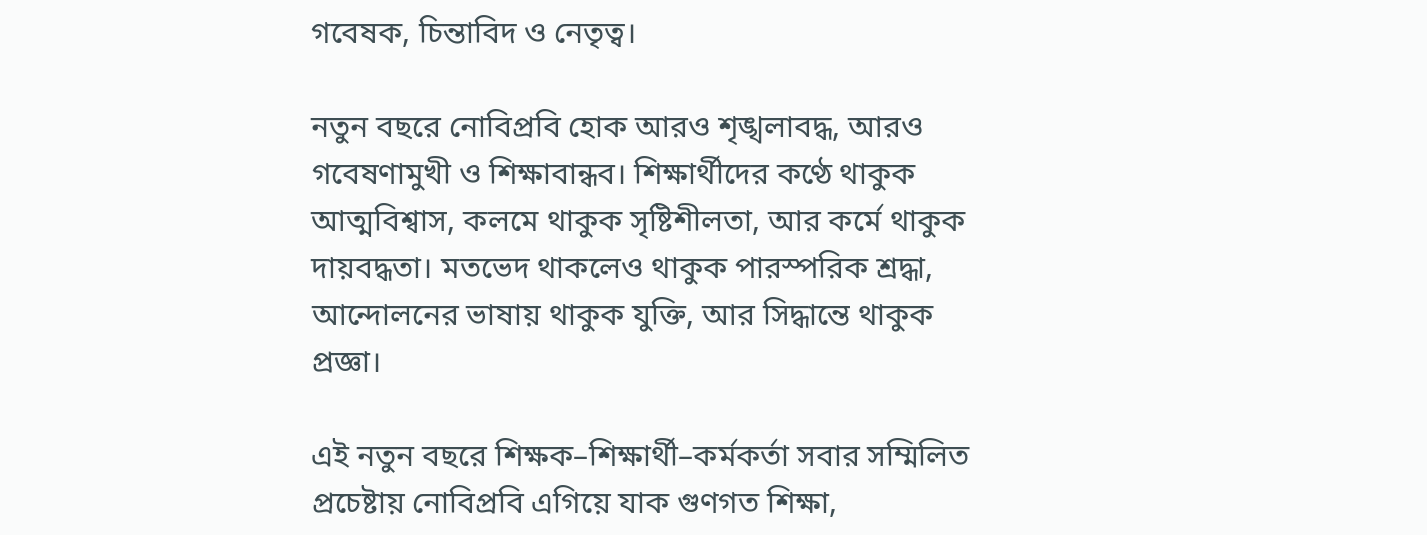গবেষক, চিন্তাবিদ ও নেতৃত্ব।

নতুন বছরে নোবিপ্রবি হোক আরও শৃঙ্খলাবদ্ধ, আরও গবেষণামুখী ও শিক্ষাবান্ধব। শিক্ষার্থীদের কণ্ঠে থাকুক আত্মবিশ্বাস, কলমে থাকুক সৃষ্টিশীলতা, আর কর্মে থাকুক দায়বদ্ধতা। মতভেদ থাকলেও থাকুক পারস্পরিক শ্রদ্ধা, আন্দোলনের ভাষায় থাকুক যুক্তি, আর সিদ্ধান্তে থাকুক প্রজ্ঞা।

এই নতুন বছরে শিক্ষক–শিক্ষার্থী–কর্মকর্তা সবার সম্মিলিত প্রচেষ্টায় নোবিপ্রবি এগিয়ে যাক গুণগত শিক্ষা,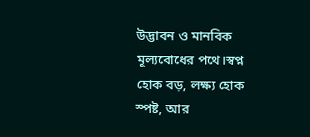উদ্ভাবন ও মানবিক মূল্যবোধের পথে।স্বপ্ন হোক বড়, লক্ষ্য হোক স্পষ্ট, আর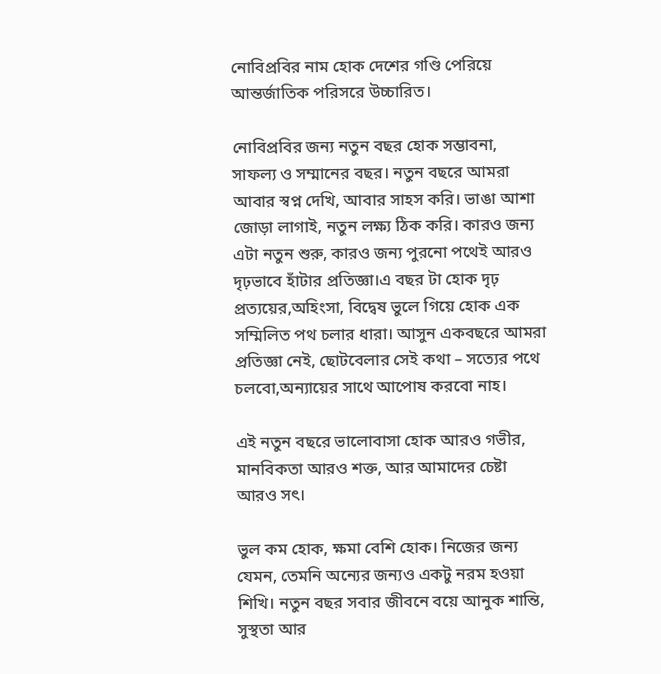নোবিপ্রবির নাম হোক দেশের গণ্ডি পেরিয়ে আন্তর্জাতিক পরিসরে উচ্চারিত।

নোবিপ্রবির জন্য নতুন বছর হোক সম্ভাবনা, সাফল্য ও সম্মানের বছর। নতুন বছরে আমরা আবার স্বপ্ন দেখি, আবার সাহস করি। ভাঙা আশা জোড়া লাগাই, নতুন লক্ষ্য ঠিক করি। কারও জন্য এটা নতুন শুরু, কারও জন্য পুরনো পথেই আরও দৃঢ়ভাবে হাঁটার প্রতিজ্ঞা।এ বছর টা হোক দৃঢ় প্রত্যয়ের,অহিংসা, বিদ্বেষ ভুলে গিয়ে হোক এক সম্মিলিত পথ চলার ধারা। আসুন একবছরে আমরা প্রতিজ্ঞা নেই, ছোটবেলার সেই কথা – সত্যের পথে চলবো,অন্যায়ের সাথে আপোষ করবো নাহ।

এই নতুন বছরে ভালোবাসা হোক আরও গভীর, মানবিকতা আরও শক্ত, আর আমাদের চেষ্টা আরও সৎ।

ভুল কম হোক, ক্ষমা বেশি হোক। নিজের জন্য যেমন, তেমনি অন্যের জন্যও একটু নরম হওয়া শিখি। নতুন বছর সবার জীবনে বয়ে আনুক শান্তি, সুস্থতা আর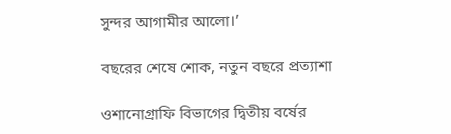সুন্দর আগামীর আলো।’

বছরের শেষে শোক, নতুন বছরে প্রত্যাশা

ওশানোগ্রাফি বিভাগের দ্বিতীয় বর্ষের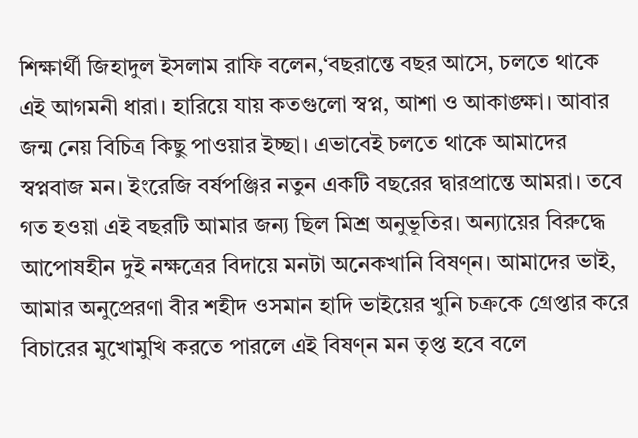শিক্ষার্থী জিহাদুল ইসলাম রাফি বলেন,‘বছরান্তে বছর আসে, চলতে থাকে এই আগমনী ধারা। হারিয়ে যায় কতগুলো স্বপ্ন, আশা ও আকাঙ্ক্ষা। আবার জন্ম নেয় বিচিত্র কিছু পাওয়ার ইচ্ছা। এভাবেই চলতে থাকে আমাদের স্বপ্নবাজ মন। ইংরেজি বর্ষপঞ্জির নতুন একটি বছরের দ্বারপ্রান্তে আমরা। তবে গত হওয়া এই বছরটি আমার জন্য ছিল মিশ্র অনুভূতির। অন্যায়ের বিরুদ্ধে আপোষহীন দুই নক্ষত্রের বিদায়ে মনটা অনেকখানি বিষণ্ন। আমাদের ভাই, আমার অনুপ্রেরণা বীর শহীদ ওসমান হাদি ভাইয়ের খুনি চক্রকে গ্রেপ্তার করে বিচারের মুখোমুখি করতে পারলে এই বিষণ্ন মন তৃপ্ত হবে বলে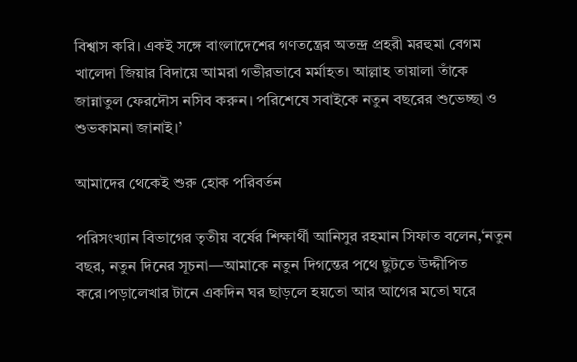বিশ্বাস করি। একই সঙ্গে বাংলাদেশের গণতন্ত্রের অতন্দ্র প্রহরী মরহুমা বেগম খালেদা জিয়ার বিদায়ে আমরা গভীরভাবে মর্মাহত। আল্লাহ তায়ালা তাঁকে জান্নাতুল ফেরদৌস নসিব করুন। পরিশেষে সবাইকে নতুন বছরের শুভেচ্ছা ও শুভকামনা জানাই।’

আমাদের থেকেই শুরু হোক পরিবর্তন

পরিসংখ্যান বিভাগের তৃতীয় বর্ষের শিক্ষার্থী আনিসুর রহমান সিফাত বলেন,‘নতুন বছর, নতুন দিনের সূচনা—আমাকে নতুন দিগন্তের পথে ছুটতে উদ্দীপিত করে।পড়ালেখার টানে একদিন ঘর ছাড়লে হয়তো আর আগের মতো ঘরে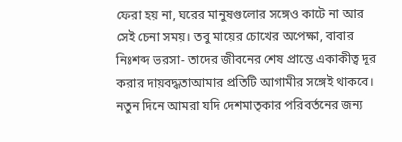ফেরা হয় না, ঘরের মানুষগুলোর সঙ্গেও কাটে না আর সেই চেনা সময়। তবু মায়ের চোখের অপেক্ষা, বাবার নিঃশব্দ ভরসা- তাদের জীবনের শেষ প্রান্তে একাকীত্ব দূর করার দায়বদ্ধতাআমার প্রতিটি আগামীর সঙ্গেই থাকবে। নতুন দিনে আমরা যদি দেশমাতৃকার পরিবর্তনের জন্য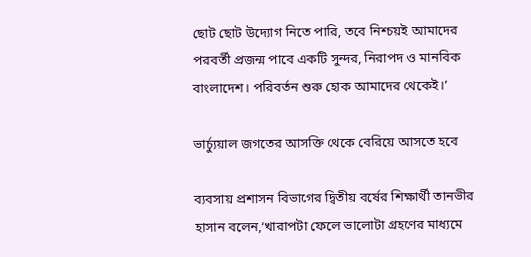ছোট ছোট উদ্যোগ নিতে পারি, তবে নিশ্চয়ই আমাদের পরবর্তী প্রজন্ম পাবে একটি সুন্দর, নিরাপদ ও মানবিক বাংলাদেশ। পরিবর্তন শুরু হোক আমাদের থেকেই।’

ভার্চ্যুয়াল জগতের আসক্তি থেকে বেরিয়ে আসতে হবে

ব্যবসায় প্রশাসন বিভাগের দ্বিতীয় বর্ষের শিক্ষার্থী তানভীর হাসান বলেন,‘খারাপটা ফেলে ভালোটা গ্রহণের মাধ্যমে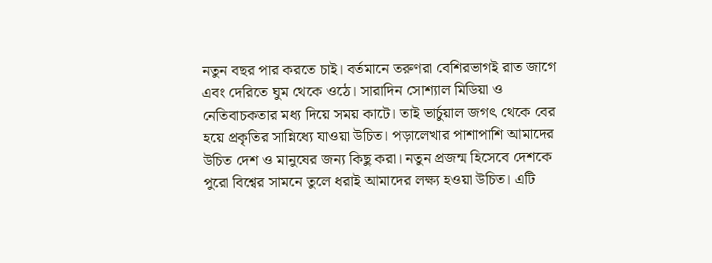নতুন বছর পার করতে চাই। বর্তমানে তরুণরা বেশিরভাগই রাত জাগে এবং দেরিতে ঘুম থেকে ওঠে। সারাদিন সোশ্যাল মিডিয়া ও নেতিবাচকতার মধ্য দিয়ে সময় কাটে। তাই ভার্চুয়াল জগৎ থেকে বের হয়ে প্রকৃতির সান্নিধ্যে যাওয়া উচিত। পড়ালেখার পাশাপাশি আমাদের উচিত দেশ ও মানুষের জন্য কিছু করা। নতুন প্রজন্ম হিসেবে দেশকে পুরো বিশ্বের সামনে তুলে ধরাই আমাদের লক্ষ্য হওয়া উচিত। এটি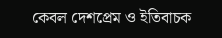কেবল দেশপ্রেম ও ইতিবাচক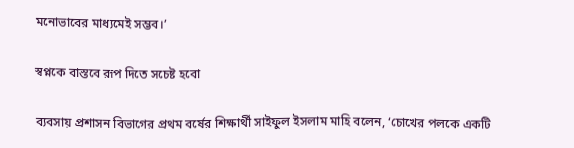মনোভাবের মাধ্যমেই সম্ভব।’

স্বপ্নকে বাস্তবে রূপ দিতে সচেষ্ট হবো

ব্যবসায় প্রশাসন বিভাগের প্রথম বর্ষের শিক্ষার্থী সাইফুল ইসলাম মাহি বলেন, ‘চোখের পলকে একটি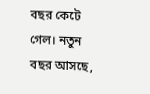বছর কেটে গেল। নতুন বছর আসছে,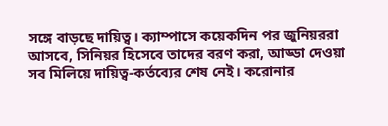সঙ্গে বাড়ছে দায়িত্ব। ক্যাম্পাসে কয়েকদিন পর জুনিয়ররা আসবে, সিনিয়র হিসেবে তাদের বরণ করা, আড্ডা দেওয়া সব মিলিয়ে দায়িত্ব-কর্তব্যের শেষ নেই। করোনার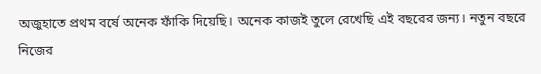অজুহাতে প্রথম বর্ষে অনেক ফাঁকি দিয়েছি। অনেক কাজই তুলে রেখেছি এই বছরের জন্য। নতুন বছরে নিজের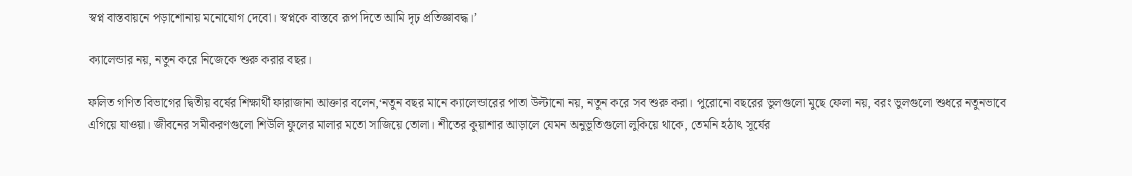স্বপ্ন বাস্তবায়নে পড়াশোনায় মনোযোগ দেবো। স্বপ্নকে বাস্তবে রূপ দিতে আমি দৃঢ় প্রতিজ্ঞাবদ্ধ।’

ক্যালেন্ডার নয়, নতুন করে নিজেকে শুরু করার বছর।

ফলিত গণিত বিভাগের দ্বিতীয় বর্ষের শিক্ষার্থী ফারাজানা আক্তার বলেন,‘নতুন বছর মানে ক্যালেন্ডারের পাতা উল্টানো নয়, নতুন করে সব শুরু করা। পুরোনো বছরের ভুলগুলো মুছে ফেলা নয়, বরং ভুলগুলো শুধরে নতুনভাবে এগিয়ে যাওয়া। জীবনের সমীকরণগুলো শিউলি ফুলের মালার মতো সাজিয়ে তোলা। শীতের কুয়াশার আড়ালে যেমন অনুভূতিগুলো লুকিয়ে থাকে, তেমনি হঠাৎ সূর্যের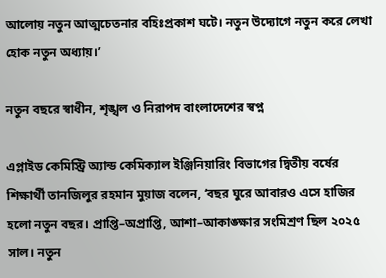আলোয় নতুন আত্মচেতনার বহিঃপ্রকাশ ঘটে। নতুন উদ্যোগে নতুন করে লেখা হোক নতুন অধ্যায়।’

নতুন বছরে স্বাধীন, শৃঙ্খল ও নিরাপদ বাংলাদেশের স্বপ্ন

এপ্লাইড কেমিস্ট্রি অ্যান্ড কেমিক্যাল ইঞ্জিনিয়ারিং বিভাগের দ্বিতীয় বর্ষের শিক্ষার্থী তানজিলুর রহমান মুয়াজ বলেন, ‘বছর ঘুরে আবারও এসে হাজির হলো নতুন বছর। প্রাপ্তি–অপ্রাপ্তি, আশা–আকাঙ্ক্ষার সংমিশ্রণ ছিল ২০২৫ সাল। নতুন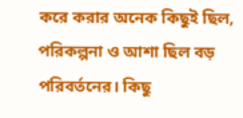করে করার অনেক কিছুই ছিল, পরিকল্পনা ও আশা ছিল বড় পরিবর্তনের। কিছু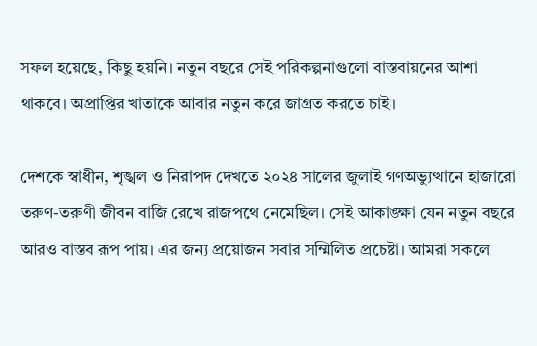সফল হয়েছে, কিছু হয়নি। নতুন বছরে সেই পরিকল্পনাগুলো বাস্তবায়নের আশা থাকবে। অপ্রাপ্তির খাতাকে আবার নতুন করে জাগ্রত করতে চাই।

দেশকে স্বাধীন, শৃঙ্খল ও নিরাপদ দেখতে ২০২৪ সালের জুলাই গণঅভ্যুত্থানে হাজারো তরুণ-তরুণী জীবন বাজি রেখে রাজপথে নেমেছিল। সেই আকাঙ্ক্ষা যেন নতুন বছরে আরও বাস্তব রূপ পায়। এর জন্য প্রয়োজন সবার সম্মিলিত প্রচেষ্টা। আমরা সকলে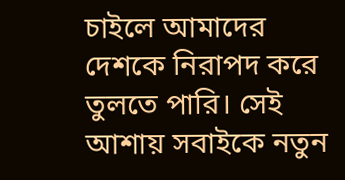চাইলে আমাদের দেশকে নিরাপদ করে তুলতে পারি। সেই আশায় সবাইকে নতুন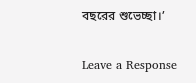বছরের শুভেচ্ছা।’

Leave a Response